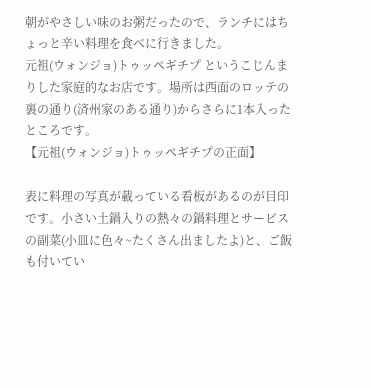朝がやさしい味のお粥だったので、ランチにはちょっと辛い料理を食べに行きました。
元祖(ウォンジョ)トゥッペギチプ というこじんまりした家庭的なお店です。場所は西面のロッテの裏の通り(済州家のある通り)からさらに1本入ったところです。
【元祖(ウォンジョ)トゥッペギチプの正面】

表に料理の写真が載っている看板があるのが目印です。小さい土鍋入りの熱々の鍋料理とサービスの副菜(小皿に色々~たくさん出ましたよ)と、ご飯も付いてい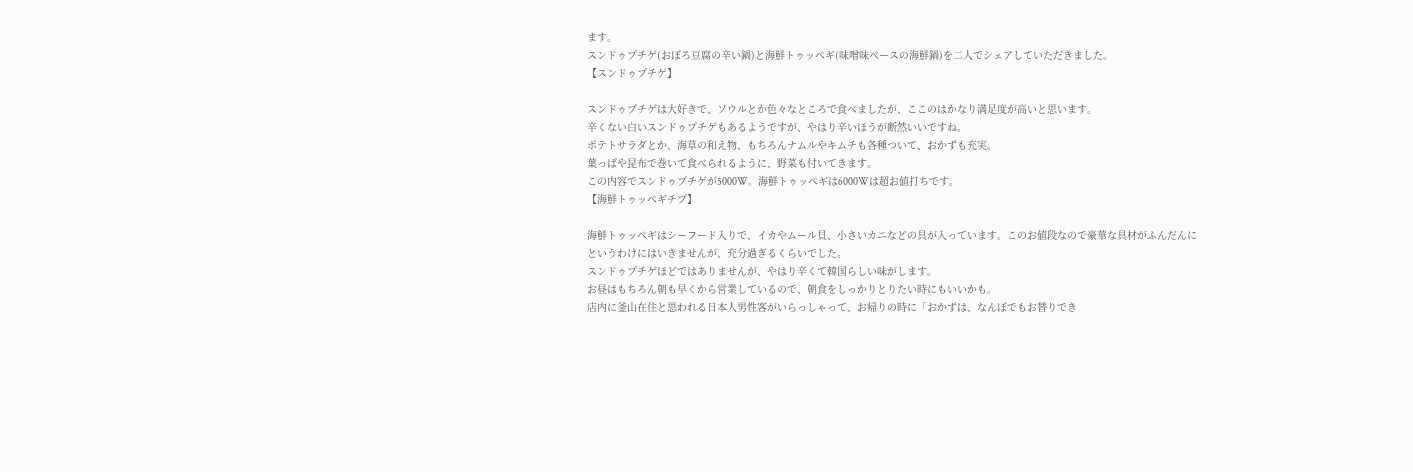ます。
スンドゥプチゲ(おぼろ豆腐の辛い鍋)と海鮮トゥッペギ(味噌味ベースの海鮮鍋)を二人でシェアしていただきました。
【スンドゥプチゲ】

スンドゥプチゲは大好きで、ソウルとか色々なところで食べましたが、ここのはかなり満足度が高いと思います。
辛くない白いスンドゥプチゲもあるようですが、やはり辛いほうが断然いいですね。
ポテトサラダとか、海草の和え物、もちろんナムルやキムチも各種ついて、おかずも充実。
葉っぱや昆布で巻いて食べられるように、野菜も付いてきます。
この内容でスンドゥプチゲが5000W。海鮮トゥッペギは6000Wは超お値打ちです。
【海鮮トゥッペギチプ】

海鮮トゥッペギはシーフード入りで、イカやムール貝、小さいカニなどの具が入っています。このお値段なので豪華な具材がふんだんに というわけにはいきませんが、充分過ぎるくらいでした。
スンドゥプチゲほどではありませんが、やはり辛くて韓国らしい味がします。
お昼はもちろん朝も早くから営業しているので、朝食をしっかりとりたい時にもいいかも。
店内に釜山在住と思われる日本人男性客がいらっしゃって、お帰りの時に「おかずは、なんぼでもお替りでき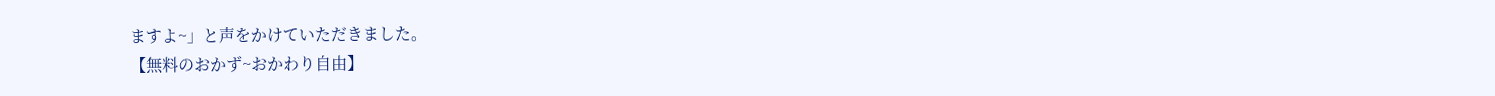ますよ~」と声をかけていただきました。
【無料のおかず~おかわり自由】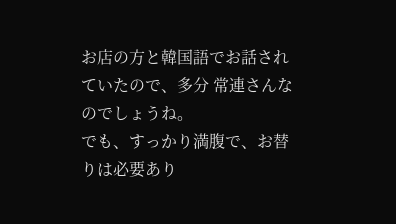お店の方と韓国語でお話されていたので、多分 常連さんなのでしょうね。
でも、すっかり満腹で、お替りは必要あり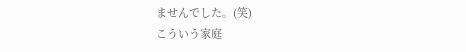ませんでした。(笑)
こういう家庭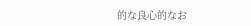的な良心的なお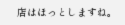店はほっとしますね。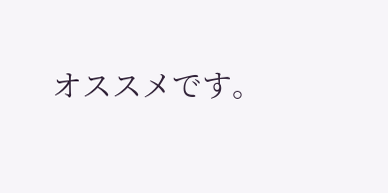オススメです。